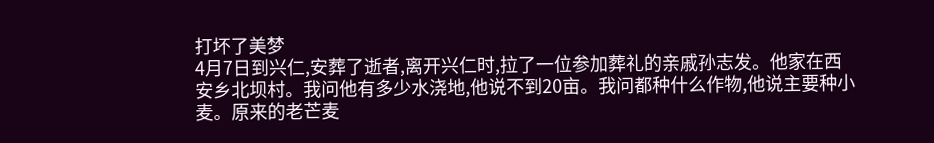打坏了美梦
4月7日到兴仁,安葬了逝者,离开兴仁时,拉了一位参加葬礼的亲戚孙志发。他家在西安乡北坝村。我问他有多少水浇地,他说不到20亩。我问都种什么作物,他说主要种小麦。原来的老芒麦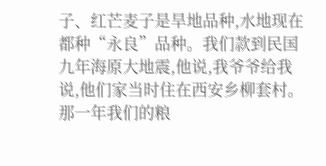子、红芒麦子是旱地品种,水地现在都种“永良”品种。我们款到民国九年海原大地震,他说,我爷爷给我说,他们家当时住在西安乡柳套村。那一年我们的粮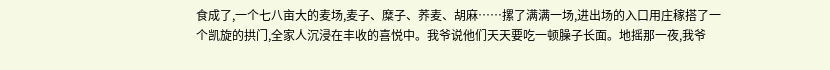食成了,一个七八亩大的麦场,麦子、糜子、荞麦、胡麻……摞了满满一场,进出场的入口用庄稼搭了一个凯旋的拱门,全家人沉浸在丰收的喜悦中。我爷说他们天天要吃一顿臊子长面。地摇那一夜,我爷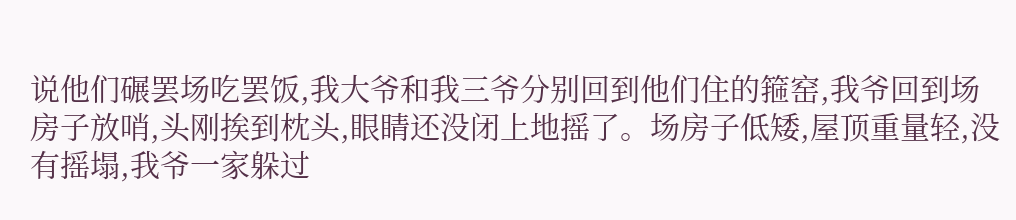说他们碾罢场吃罢饭,我大爷和我三爷分别回到他们住的箍窑,我爷回到场房子放哨,头刚挨到枕头,眼睛还没闭上地摇了。场房子低矮,屋顶重量轻,没有摇塌,我爷一家躲过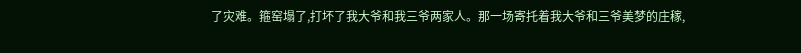了灾难。箍窑塌了,打坏了我大爷和我三爷两家人。那一场寄托着我大爷和三爷美梦的庄稼,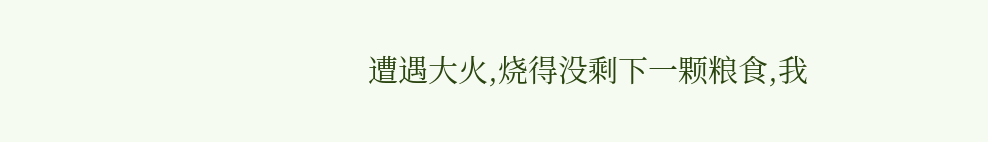遭遇大火,烧得没剩下一颗粮食,我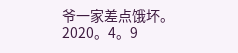爷一家差点饿坏。
2020。4。9